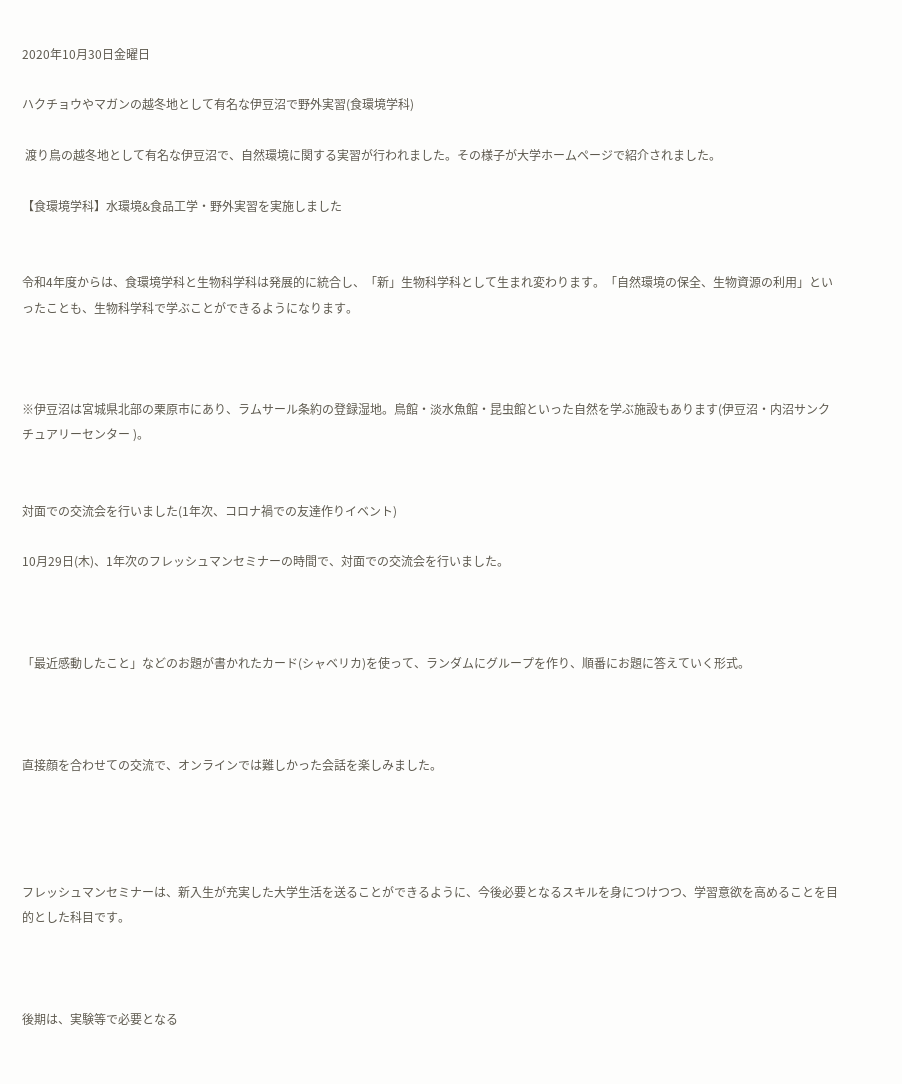2020年10月30日金曜日

ハクチョウやマガンの越冬地として有名な伊豆沼で野外実習(食環境学科)

 渡り鳥の越冬地として有名な伊豆沼で、自然環境に関する実習が行われました。その様子が大学ホームページで紹介されました。

【食環境学科】水環境&食品工学・野外実習を実施しました


令和4年度からは、食環境学科と生物科学科は発展的に統合し、「新」生物科学科として生まれ変わります。「自然環境の保全、生物資源の利用」といったことも、生物科学科で学ぶことができるようになります。



※伊豆沼は宮城県北部の栗原市にあり、ラムサール条約の登録湿地。鳥館・淡水魚館・昆虫館といった自然を学ぶ施設もあります(伊豆沼・内沼サンクチュアリーセンター )。


対面での交流会を行いました(1年次、コロナ禍での友達作りイベント)

10月29日(木)、1年次のフレッシュマンセミナーの時間で、対面での交流会を行いました。



「最近感動したこと」などのお題が書かれたカード(シャベリカ)を使って、ランダムにグループを作り、順番にお題に答えていく形式。



直接顔を合わせての交流で、オンラインでは難しかった会話を楽しみました。




フレッシュマンセミナーは、新入生が充実した大学生活を送ることができるように、今後必要となるスキルを身につけつつ、学習意欲を高めることを目的とした科目です。



後期は、実験等で必要となる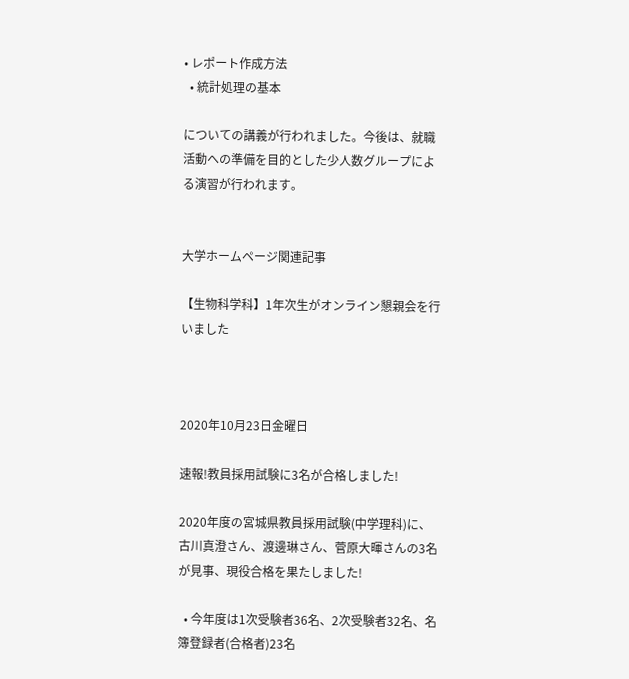• レポート作成方法
  • 統計処理の基本

についての講義が行われました。今後は、就職活動への準備を目的とした少人数グループによる演習が行われます。


大学ホームページ関連記事

【生物科学科】1年次生がオンライン懇親会を行いました



2020年10月23日金曜日

速報!教員採用試験に3名が合格しました!

2020年度の宮城県教員採用試験(中学理科)に、古川真澄さん、渡邊琳さん、菅原大暉さんの3名が見事、現役合格を果たしました!

  • 今年度は1次受験者36名、2次受験者32名、名簿登録者(合格者)23名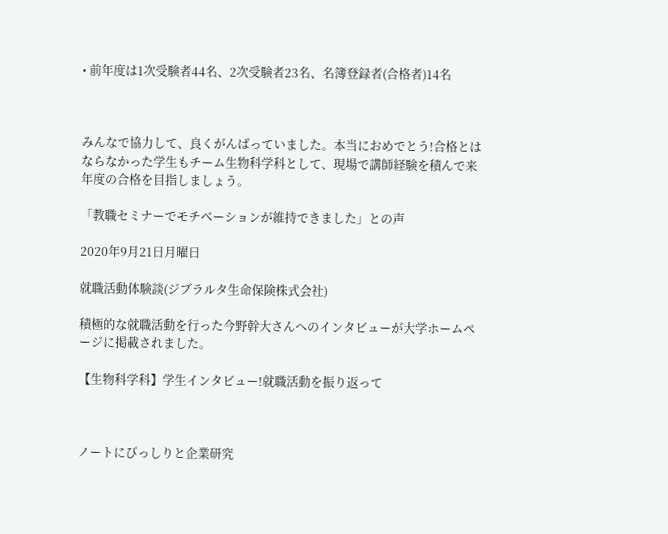• 前年度は1次受験者44名、2次受験者23名、名簿登録者(合格者)14名



みんなで協力して、良くがんばっていました。本当におめでとう!合格とはならなかった学生もチーム生物科学科として、現場で講師経験を積んで来年度の合格を目指しましょう。

「教職セミナーでモチベーションが維持できました」との声

2020年9月21日月曜日

就職活動体験談(ジブラルタ生命保険株式会社)

積極的な就職活動を行った今野幹大さんへのインタビューが大学ホームページに掲載されました。

【生物科学科】学生インタビュー!就職活動を振り返って



ノートにびっしりと企業研究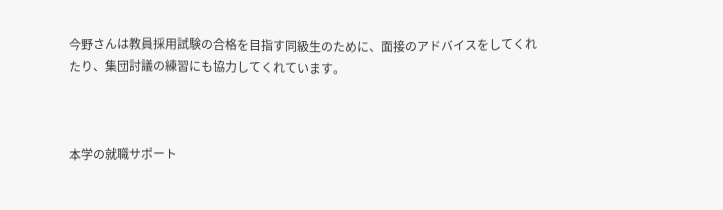今野さんは教員採用試験の合格を目指す同級生のために、面接のアドバイスをしてくれたり、集団討議の練習にも協力してくれています。



本学の就職サポート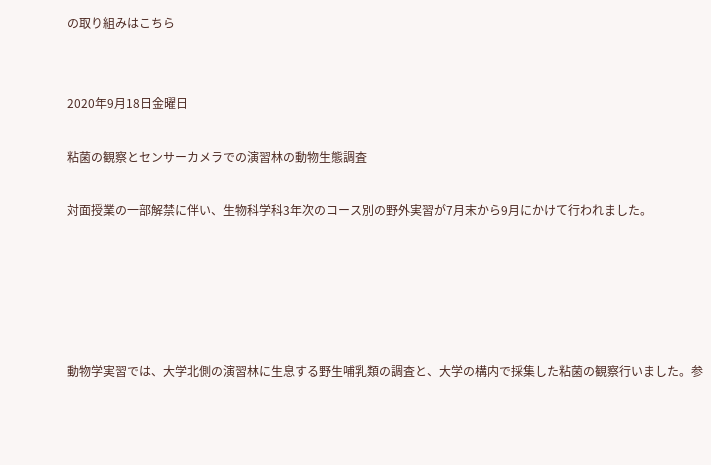の取り組みはこちら


2020年9月18日金曜日

粘菌の観察とセンサーカメラでの演習林の動物生態調査

対面授業の一部解禁に伴い、生物科学科3年次のコース別の野外実習が7月末から9月にかけて行われました。





動物学実習では、大学北側の演習林に生息する野生哺乳類の調査と、大学の構内で採集した粘菌の観察行いました。参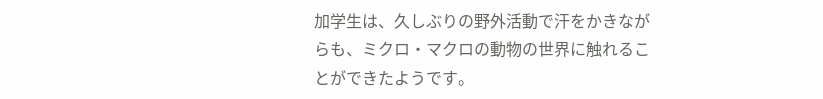加学生は、久しぶりの野外活動で汗をかきながらも、ミクロ・マクロの動物の世界に触れることができたようです。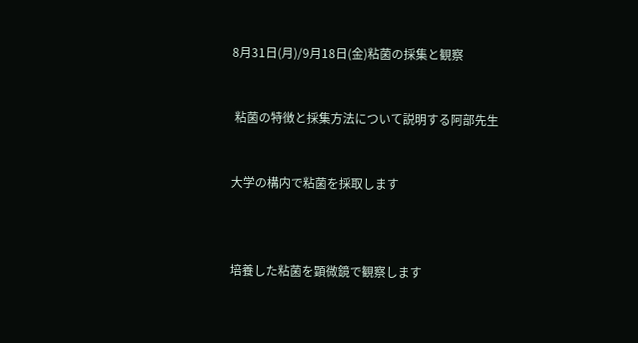8月31日(月)/9月18日(金)粘菌の採集と観察


 粘菌の特徴と採集方法について説明する阿部先生


大学の構内で粘菌を採取します



培養した粘菌を顕微鏡で観察します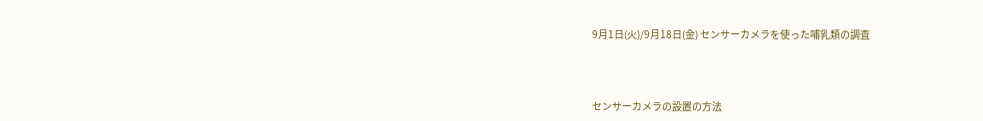9月1日(火)/9月18日(金) センサーカメラを使った哺乳類の調査



センサーカメラの設置の方法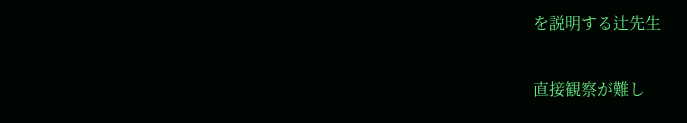を説明する辻先生


直接観察が難し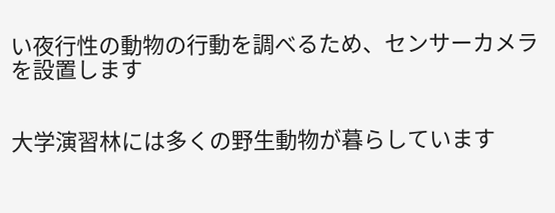い夜行性の動物の行動を調べるため、センサーカメラを設置します


大学演習林には多くの野生動物が暮らしています